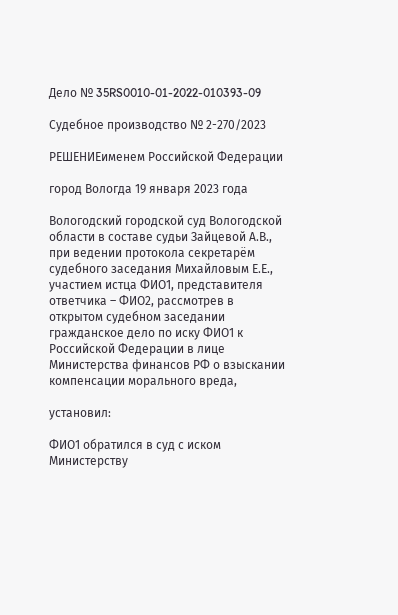Дело № 35RS0010-01-2022-010393-09

Судебное производство № 2-270/2023

РЕШЕНИЕименем Российской Федерации

город Вологда 19 января 2023 года

Вологодский городской суд Вологодской области в составе судьи Зайцевой А.В., при ведении протокола секретарём судебного заседания Михайловым Е.Е., участием истца ФИО1, представителя ответчика – ФИО2, рассмотрев в открытом судебном заседании гражданское дело по иску ФИО1 к Российской Федерации в лице Министерства финансов РФ о взыскании компенсации морального вреда,

установил:

ФИО1 обратился в суд с иском Министерству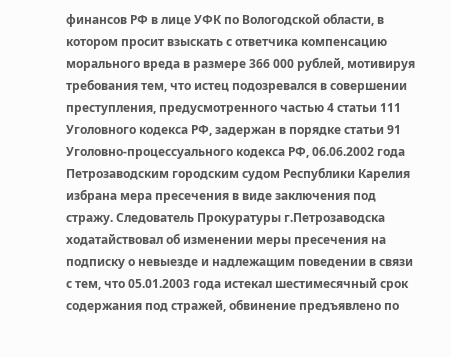финансов РФ в лице УФК по Вологодской области, в котором просит взыскать с ответчика компенсацию морального вреда в размере 366 000 рублей, мотивируя требования тем, что истец подозревался в совершении преступления, предусмотренного частью 4 статьи 111 Уголовного кодекса РФ, задержан в порядке статьи 91 Уголовно-процессуального кодекса РФ, 06.06.2002 года Петрозаводским городским судом Республики Карелия избрана мера пресечения в виде заключения под стражу. Следователь Прокуратуры г.Петрозаводска ходатайствовал об изменении меры пресечения на подписку о невыезде и надлежащим поведении в связи с тем, что 05.01.2003 года истекал шестимесячный срок содержания под стражей, обвинение предъявлено по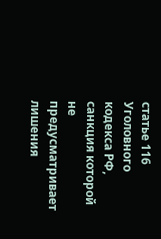статье 116 Уголовного кодекса РФ, санкция которой не предусматривает лишения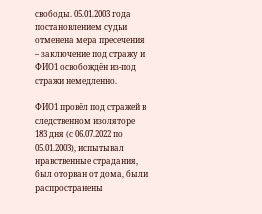свободы. 05.01.2003 года постановлением судьи отменена мера пресечения – заключение под стражу и ФИО1 освобождён из-под стражи немедленно.

ФИО1 провёл под стражей в следственном изоляторе 183 дня (с 06.07.2022 по 05.01.2003), испытывал нравственные страдания, был оторван от дома, были распространены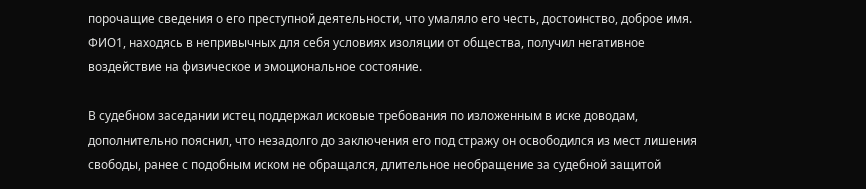порочащие сведения о его преступной деятельности, что умаляло его честь, достоинство, доброе имя. ФИО1, находясь в непривычных для себя условиях изоляции от общества, получил негативное воздействие на физическое и эмоциональное состояние.

В судебном заседании истец поддержал исковые требования по изложенным в иске доводам, дополнительно пояснил, что незадолго до заключения его под стражу он освободился из мест лишения свободы, ранее с подобным иском не обращался, длительное необращение за судебной защитой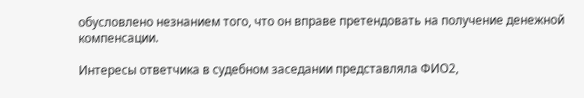обусловлено незнанием того, что он вправе претендовать на получение денежной компенсации.

Интересы ответчика в судебном заседании представляла ФИО2,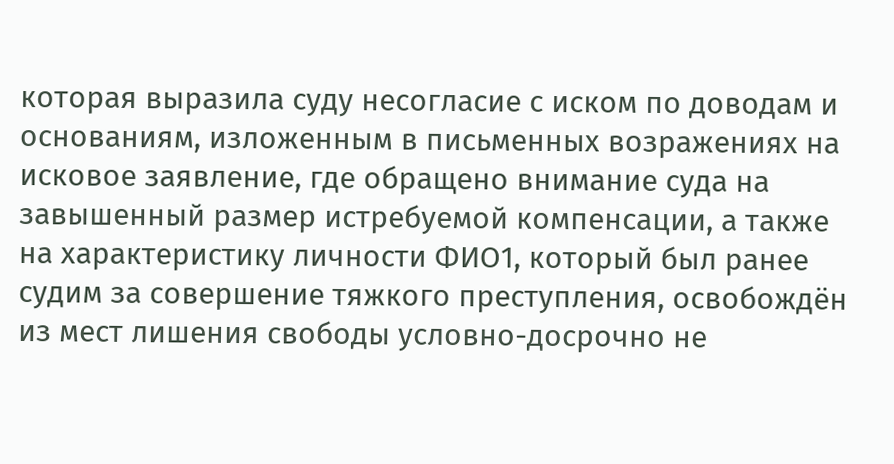которая выразила суду несогласие с иском по доводам и основаниям, изложенным в письменных возражениях на исковое заявление, где обращено внимание суда на завышенный размер истребуемой компенсации, а также на характеристику личности ФИО1, который был ранее судим за совершение тяжкого преступления, освобождён из мест лишения свободы условно-досрочно не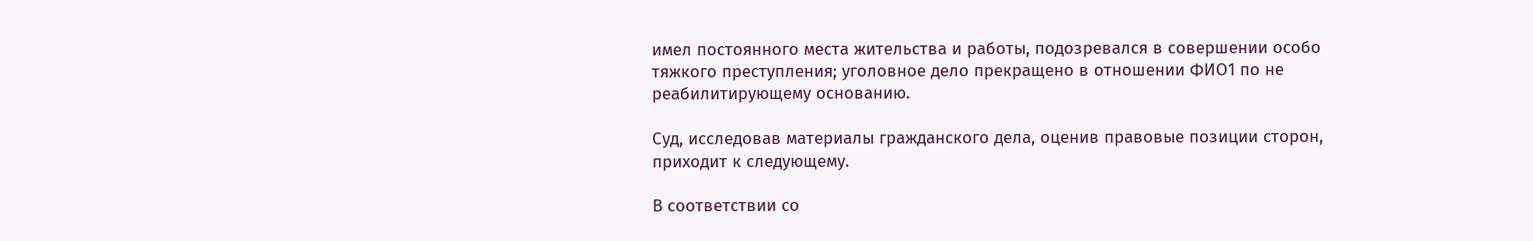имел постоянного места жительства и работы, подозревался в совершении особо тяжкого преступления; уголовное дело прекращено в отношении ФИО1 по не реабилитирующему основанию.

Суд, исследовав материалы гражданского дела, оценив правовые позиции сторон, приходит к следующему.

В соответствии со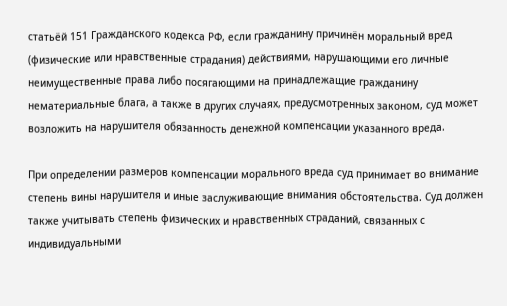статьёй 151 Гражданского кодекса РФ, если гражданину причинён моральный вред (физические или нравственные страдания) действиями, нарушающими его личные неимущественные права либо посягающими на принадлежащие гражданину нематериальные блага, а также в других случаях, предусмотренных законом, суд может возложить на нарушителя обязанность денежной компенсации указанного вреда.

При определении размеров компенсации морального вреда суд принимает во внимание степень вины нарушителя и иные заслуживающие внимания обстоятельства. Суд должен также учитывать степень физических и нравственных страданий, связанных с индивидуальными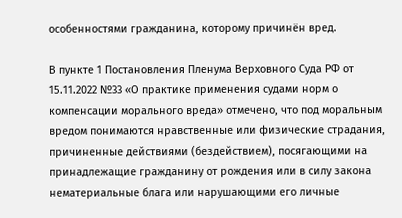особенностями гражданина, которому причинён вред.

В пункте 1 Постановления Пленума Верховного Суда РФ от 15.11.2022 №33 «О практике применения судами норм о компенсации морального вреда» отмечено, что под моральным вредом понимаются нравственные или физические страдания, причиненные действиями (бездействием), посягающими на принадлежащие гражданину от рождения или в силу закона нематериальные блага или нарушающими его личные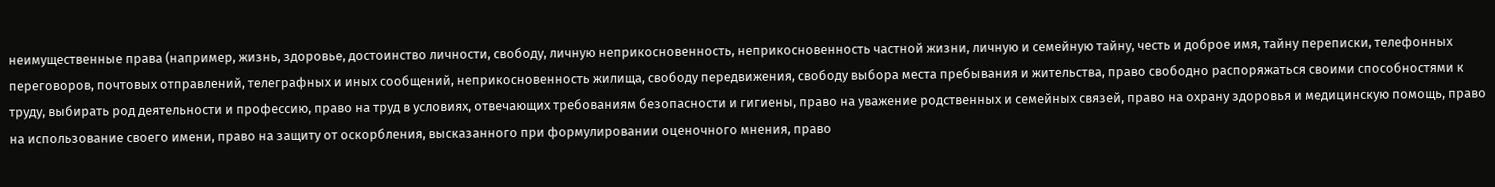неимущественные права (например, жизнь, здоровье, достоинство личности, свободу, личную неприкосновенность, неприкосновенность частной жизни, личную и семейную тайну, честь и доброе имя, тайну переписки, телефонных переговоров, почтовых отправлений, телеграфных и иных сообщений, неприкосновенность жилища, свободу передвижения, свободу выбора места пребывания и жительства, право свободно распоряжаться своими способностями к труду, выбирать род деятельности и профессию, право на труд в условиях, отвечающих требованиям безопасности и гигиены, право на уважение родственных и семейных связей, право на охрану здоровья и медицинскую помощь, право на использование своего имени, право на защиту от оскорбления, высказанного при формулировании оценочного мнения, право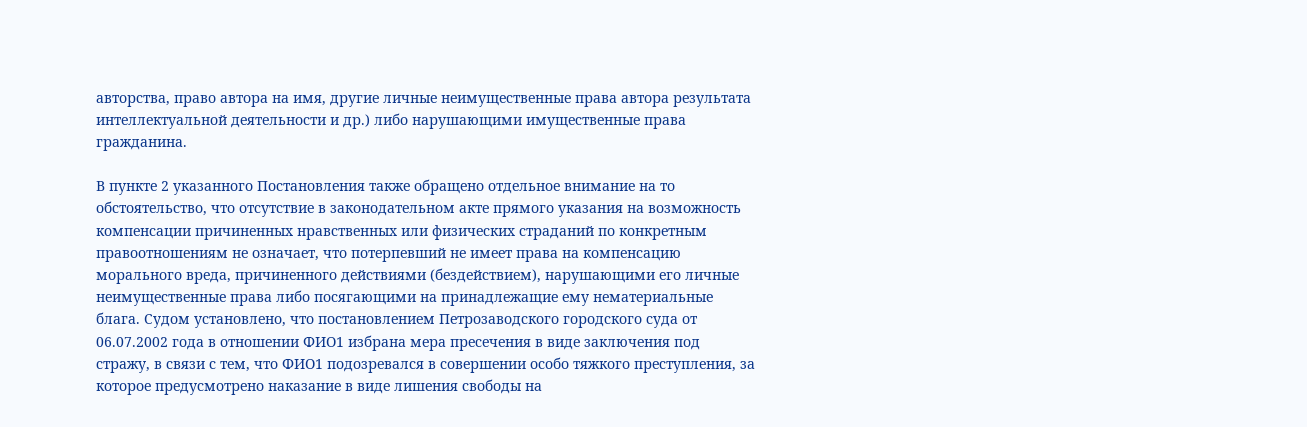авторства, право автора на имя, другие личные неимущественные права автора результата интеллектуальной деятельности и др.) либо нарушающими имущественные права гражданина.

В пункте 2 указанного Постановления также обращено отдельное внимание на то обстоятельство, что отсутствие в законодательном акте прямого указания на возможность компенсации причиненных нравственных или физических страданий по конкретным правоотношениям не означает, что потерпевший не имеет права на компенсацию морального вреда, причиненного действиями (бездействием), нарушающими его личные неимущественные права либо посягающими на принадлежащие ему нематериальные блага. Судом установлено, что постановлением Петрозаводского городского суда от 06.07.2002 года в отношении ФИО1 избрана мера пресечения в виде заключения под стражу, в связи с тем, что ФИО1 подозревался в совершении особо тяжкого преступления, за которое предусмотрено наказание в виде лишения свободы на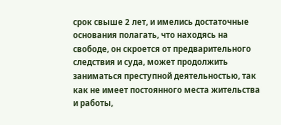срок свыше 2 лет, и имелись достаточные основания полагать, что находясь на свободе, он скроется от предварительного следствия и суда, может продолжить заниматься преступной деятельностью, так как не имеет постоянного места жительства и работы,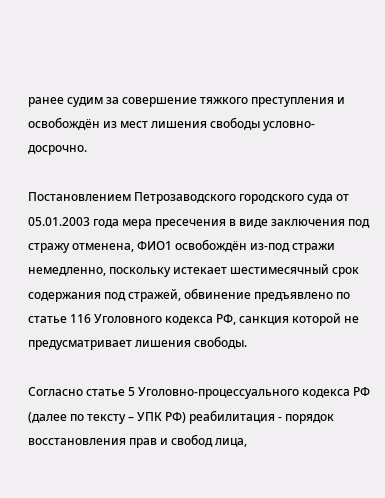ранее судим за совершение тяжкого преступления и освобождён из мест лишения свободы условно-досрочно.

Постановлением Петрозаводского городского суда от 05.01.2003 года мера пресечения в виде заключения под стражу отменена, ФИО1 освобождён из-под стражи немедленно, поскольку истекает шестимесячный срок содержания под стражей, обвинение предъявлено по статье 116 Уголовного кодекса РФ, санкция которой не предусматривает лишения свободы.

Согласно статье 5 Уголовно-процессуального кодекса РФ (далее по тексту – УПК РФ) реабилитация - порядок восстановления прав и свобод лица,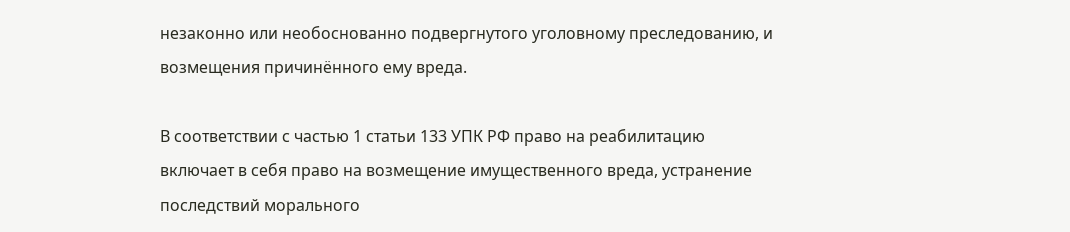незаконно или необоснованно подвергнутого уголовному преследованию, и возмещения причинённого ему вреда.

В соответствии с частью 1 статьи 133 УПК РФ право на реабилитацию включает в себя право на возмещение имущественного вреда, устранение последствий морального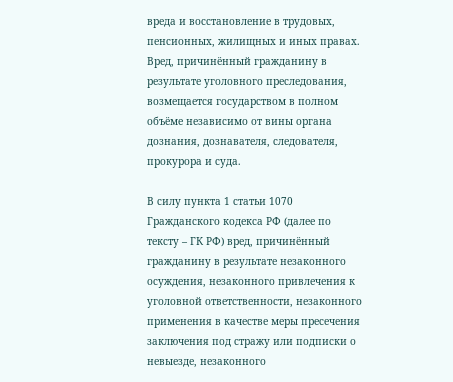вреда и восстановление в трудовых, пенсионных, жилищных и иных правах. Вред, причинённый гражданину в результате уголовного преследования, возмещается государством в полном объёме независимо от вины органа дознания, дознавателя, следователя, прокурора и суда.

В силу пункта 1 статьи 1070 Гражданского кодекса РФ (далее по тексту – ГК РФ) вред, причинённый гражданину в результате незаконного осуждения, незаконного привлечения к уголовной ответственности, незаконного применения в качестве меры пресечения заключения под стражу или подписки о невыезде, незаконного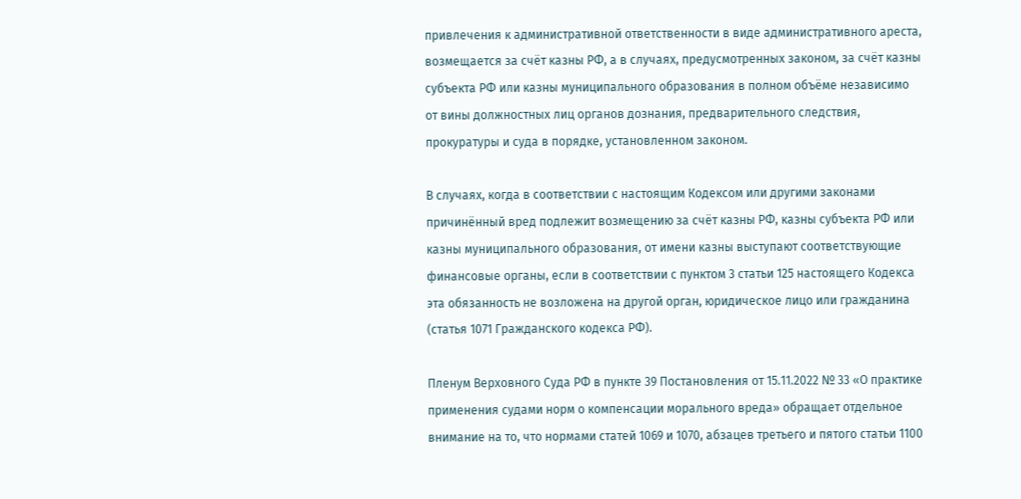привлечения к административной ответственности в виде административного ареста, возмещается за счёт казны РФ, а в случаях, предусмотренных законом, за счёт казны субъекта РФ или казны муниципального образования в полном объёме независимо от вины должностных лиц органов дознания, предварительного следствия, прокуратуры и суда в порядке, установленном законом.

В случаях, когда в соответствии с настоящим Кодексом или другими законами причинённый вред подлежит возмещению за счёт казны РФ, казны субъекта РФ или казны муниципального образования, от имени казны выступают соответствующие финансовые органы, если в соответствии с пунктом 3 статьи 125 настоящего Кодекса эта обязанность не возложена на другой орган, юридическое лицо или гражданина (статья 1071 Гражданского кодекса РФ).

Пленум Верховного Суда РФ в пункте 39 Постановления от 15.11.2022 № 33 «О практике применения судами норм о компенсации морального вреда» обращает отдельное внимание на то, что нормами статей 1069 и 1070, абзацев третьего и пятого статьи 1100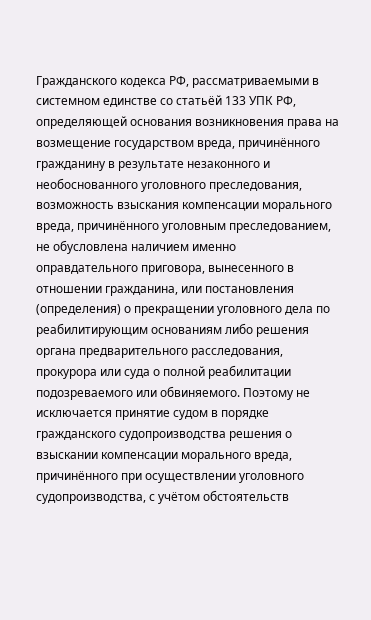Гражданского кодекса РФ, рассматриваемыми в системном единстве со статьёй 133 УПК РФ, определяющей основания возникновения права на возмещение государством вреда, причинённого гражданину в результате незаконного и необоснованного уголовного преследования, возможность взыскания компенсации морального вреда, причинённого уголовным преследованием, не обусловлена наличием именно оправдательного приговора, вынесенного в отношении гражданина, или постановления (определения) о прекращении уголовного дела по реабилитирующим основаниям либо решения органа предварительного расследования, прокурора или суда о полной реабилитации подозреваемого или обвиняемого. Поэтому не исключается принятие судом в порядке гражданского судопроизводства решения о взыскании компенсации морального вреда, причинённого при осуществлении уголовного судопроизводства, с учётом обстоятельств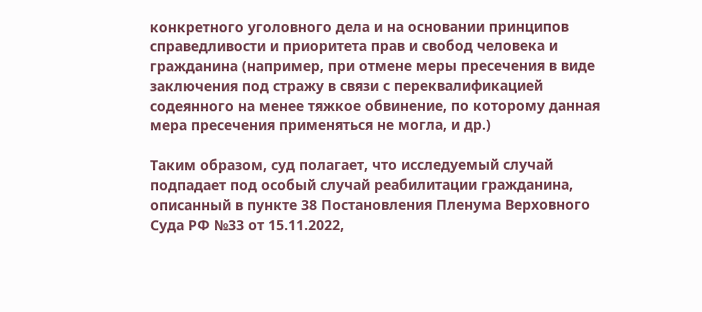конкретного уголовного дела и на основании принципов справедливости и приоритета прав и свобод человека и гражданина (например, при отмене меры пресечения в виде заключения под стражу в связи с переквалификацией содеянного на менее тяжкое обвинение, по которому данная мера пресечения применяться не могла, и др.)

Таким образом, суд полагает, что исследуемый случай подпадает под особый случай реабилитации гражданина, описанный в пункте 38 Постановления Пленума Верховного Суда РФ №33 от 15.11.2022,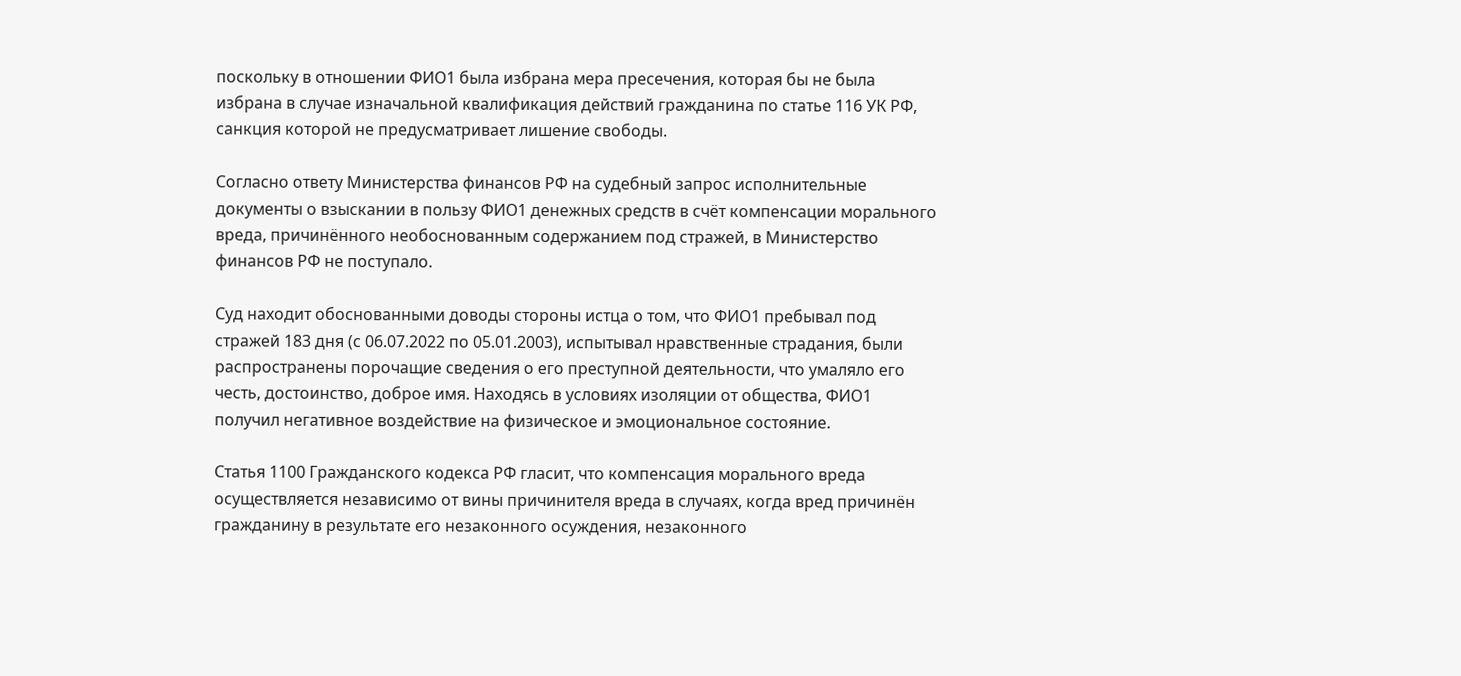поскольку в отношении ФИО1 была избрана мера пресечения, которая бы не была избрана в случае изначальной квалификация действий гражданина по статье 116 УК РФ, санкция которой не предусматривает лишение свободы.

Согласно ответу Министерства финансов РФ на судебный запрос исполнительные документы о взыскании в пользу ФИО1 денежных средств в счёт компенсации морального вреда, причинённого необоснованным содержанием под стражей, в Министерство финансов РФ не поступало.

Суд находит обоснованными доводы стороны истца о том, что ФИО1 пребывал под стражей 183 дня (с 06.07.2022 по 05.01.2003), испытывал нравственные страдания, были распространены порочащие сведения о его преступной деятельности, что умаляло его честь, достоинство, доброе имя. Находясь в условиях изоляции от общества, ФИО1 получил негативное воздействие на физическое и эмоциональное состояние.

Статья 1100 Гражданского кодекса РФ гласит, что компенсация морального вреда осуществляется независимо от вины причинителя вреда в случаях, когда вред причинён гражданину в результате его незаконного осуждения, незаконного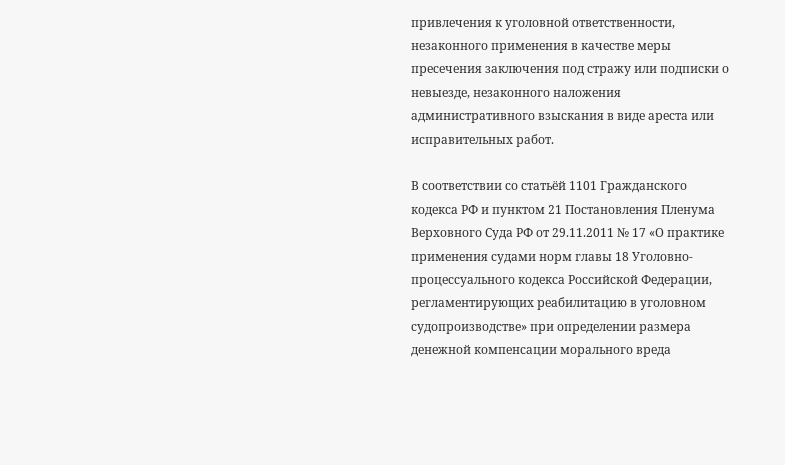привлечения к уголовной ответственности, незаконного применения в качестве меры пресечения заключения под стражу или подписки о невыезде, незаконного наложения административного взыскания в виде ареста или исправительных работ.

В соответствии со статьёй 1101 Гражданского кодекса РФ и пунктом 21 Постановления Пленума Верховного Суда РФ от 29.11.2011 № 17 «О практике применения судами норм главы 18 Уголовно-процессуального кодекса Российской Федерации, регламентирующих реабилитацию в уголовном судопроизводстве» при определении размера денежной компенсации морального вреда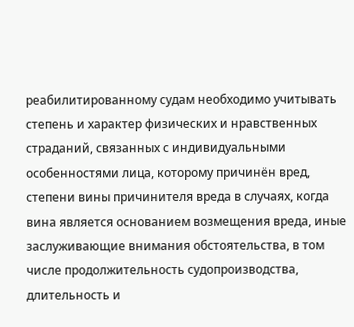реабилитированному судам необходимо учитывать степень и характер физических и нравственных страданий, связанных с индивидуальными особенностями лица, которому причинён вред, степени вины причинителя вреда в случаях, когда вина является основанием возмещения вреда, иные заслуживающие внимания обстоятельства, в том числе продолжительность судопроизводства, длительность и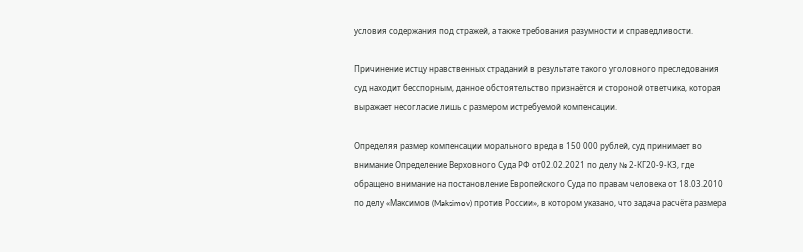условия содержания под стражей, а также требования разумности и справедливости.

Причинение истцу нравственных страданий в результате такого уголовного преследования суд находит бесспорным, данное обстоятельство признаётся и стороной ответчика, которая выражает несогласие лишь с размером истребуемой компенсации.

Определяя размер компенсации морального вреда в 150 000 рублей, суд принимает во внимание Определение Верховного Суда РФ от02.02.2021 по делу № 2-КГ20-9-КЗ, где обращено внимание на постановление Европейского Суда по правам человека от 18.03.2010 по делу «Максимов (Maksimov) против России», в котором указано, что задача расчёта размера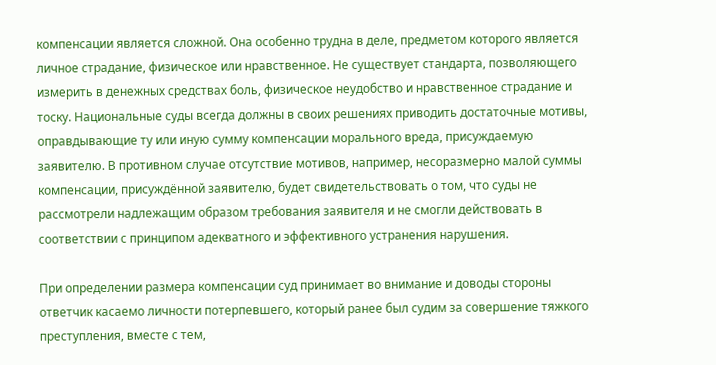компенсации является сложной. Она особенно трудна в деле, предметом которого является личное страдание, физическое или нравственное. Не существует стандарта, позволяющего измерить в денежных средствах боль, физическое неудобство и нравственное страдание и тоску. Национальные суды всегда должны в своих решениях приводить достаточные мотивы, оправдывающие ту или иную сумму компенсации морального вреда, присуждаемую заявителю. В противном случае отсутствие мотивов, например, несоразмерно малой суммы компенсации, присуждённой заявителю, будет свидетельствовать о том, что суды не рассмотрели надлежащим образом требования заявителя и не смогли действовать в соответствии с принципом адекватного и эффективного устранения нарушения.

При определении размера компенсации суд принимает во внимание и доводы стороны ответчик касаемо личности потерпевшего, который ранее был судим за совершение тяжкого преступления, вместе с тем,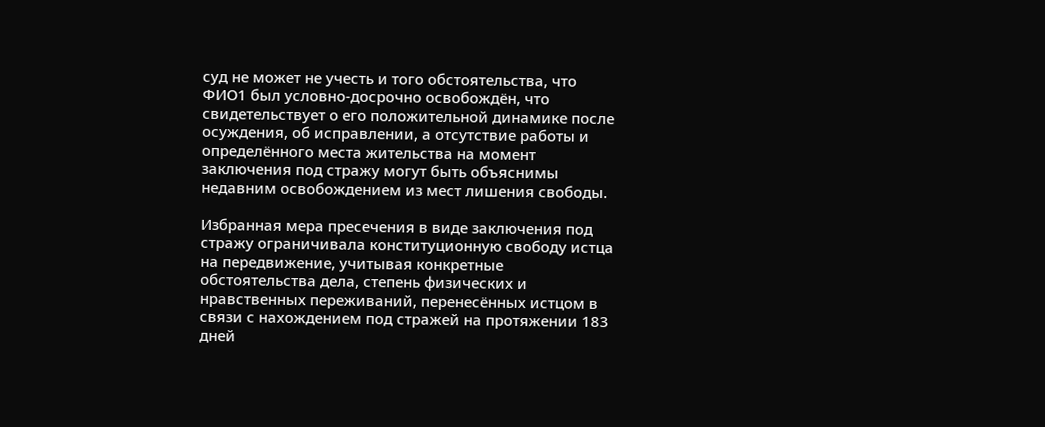суд не может не учесть и того обстоятельства, что ФИО1 был условно-досрочно освобождён, что свидетельствует о его положительной динамике после осуждения, об исправлении, а отсутствие работы и определённого места жительства на момент заключения под стражу могут быть объяснимы недавним освобождением из мест лишения свободы.

Избранная мера пресечения в виде заключения под стражу ограничивала конституционную свободу истца на передвижение, учитывая конкретные обстоятельства дела, степень физических и нравственных переживаний, перенесённых истцом в связи с нахождением под стражей на протяжении 183 дней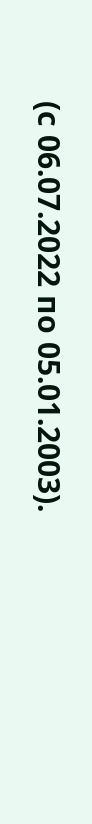(с 06.07.2022 по 05.01.2003).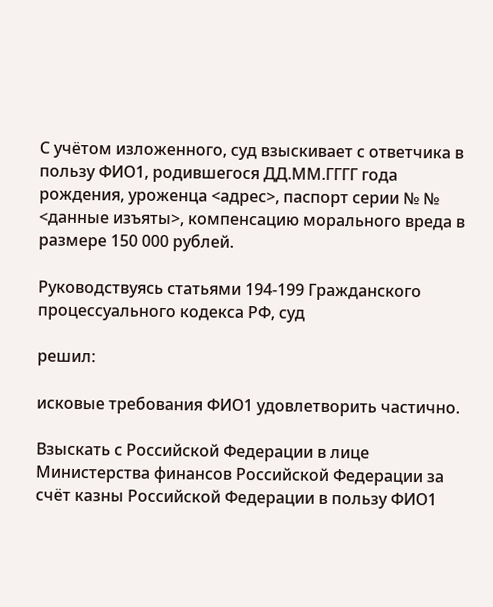С учётом изложенного, суд взыскивает с ответчика в пользу ФИО1, родившегося ДД.ММ.ГГГГ года рождения, уроженца <адрес>, паспорт серии № № <данные изъяты>, компенсацию морального вреда в размере 150 000 рублей.

Руководствуясь статьями 194-199 Гражданского процессуального кодекса РФ, суд

решил:

исковые требования ФИО1 удовлетворить частично.

Взыскать с Российской Федерации в лице Министерства финансов Российской Федерации за счёт казны Российской Федерации в пользу ФИО1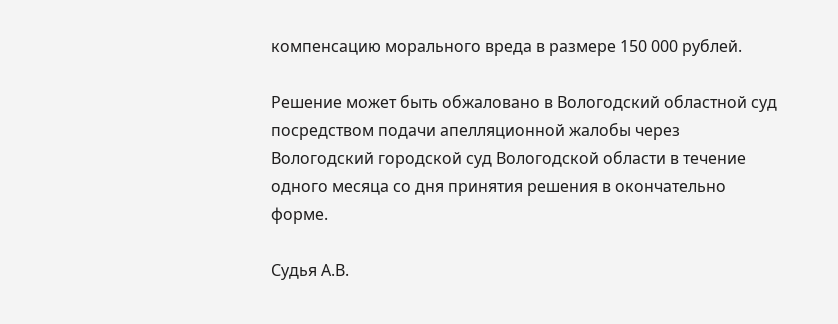компенсацию морального вреда в размере 150 000 рублей.

Решение может быть обжаловано в Вологодский областной суд посредством подачи апелляционной жалобы через Вологодский городской суд Вологодской области в течение одного месяца со дня принятия решения в окончательно форме.

Судья А.В.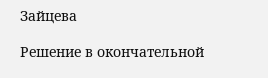Зайцева

Решение в окончательной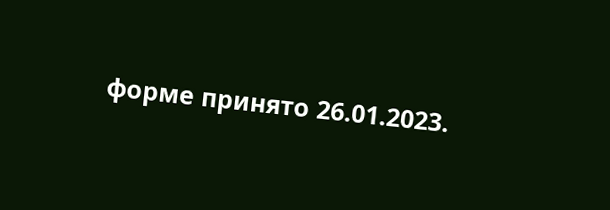форме принято 26.01.2023.